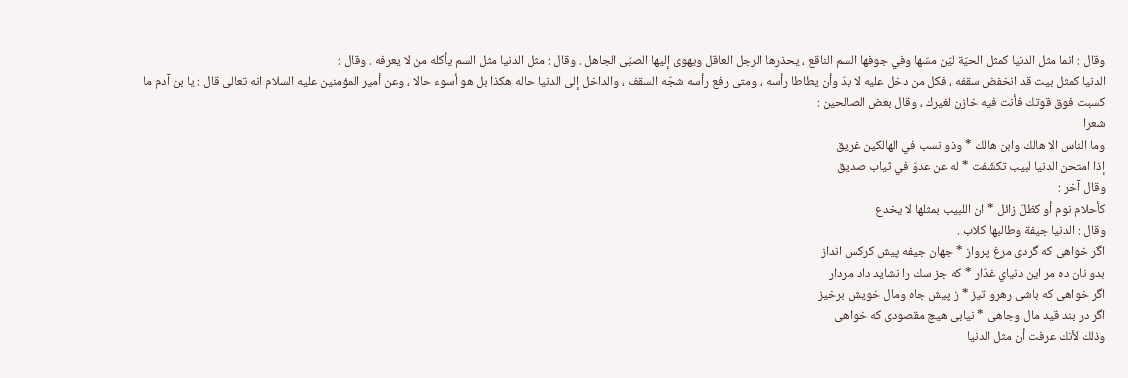وقال : انما مثل الدنيا كمثل الحيّة ليّن مسّها وفي جوفها السم الناقع ، يحذرها الرجل العاقل ويهوى إليها الصبّى الجاهل . وقال : مثل الدنيا مثل السم يأكله من لا يعرفه . وقال :
الدنيا كمثل بيت قد انخفض سقفه ، فكل من دخل عليه لا بدّ وأن يطاطا رأسه ، ومتى رفع رأسه شجّه السقف ، والداخل إلى الدنيا حاله هكذا بل هو أسوء حالا ، وعن أمير المؤمنين عليه السلام انه تعالى قال : يا بن آدم ما كسبت فوق قوتك فأنت فيه خازن لغيرك ، وقال بعض الصالحين :
شعرا
وما الناس الا هالك وابن هالك * وذو نسب في الهالكين غريق
إذا امتحن الدنيا لبيب تكشّفت * له عن عدوّ في ثياب صديق
وقال آخر :
كأحلام نوم أو كظلّ زائل * ان اللبيب بمثلها لا يخدع
وقال : الدنيا جيفة وطالبها كلاب .
اگر خواهى كه گردى مرغ پرواز * جهان جيفه پيش كركس انداز
بدو نان ده مر اين دنياي غدّار * كه جز سك را نشايد داد مردار
اگر خواهى كه باشى رهرو تيز * ز پيش جاه ومال خويش برخيز
اگر در بند قيد مال وجاهى * نيابى هيچ مقصودى كه خواهى
وذلك لأنك عرفت أن مثل الدنيا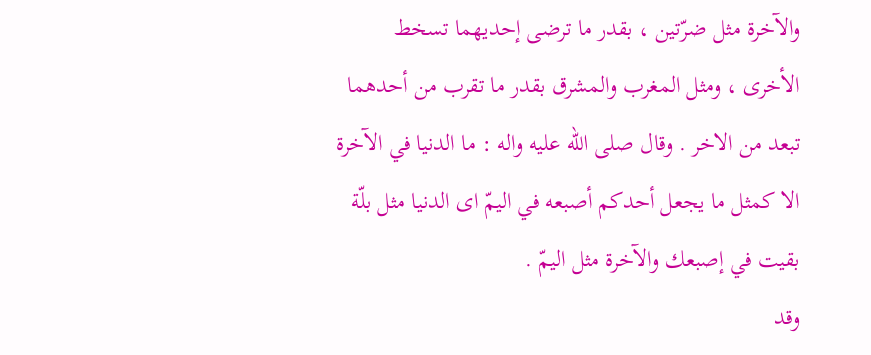والآخرة مثل ضرّتين ، بقدر ما ترضى إحديهما تسخط الأخرى ، ومثل المغرب والمشرق بقدر ما تقرب من أحدهما تبعد من الاخر . وقال صلى اللّه عليه واله : ما الدنيا في الآخرة الا كمثل ما يجعل أحدكم أصبعه في اليمّ اى الدنيا مثل بلّة بقيت في إصبعك والآخرة مثل اليمّ .
وقد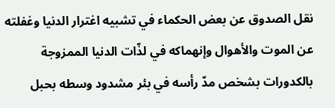نقل الصدوق عن بعض الحكماء في تشبيه اغترار الدنيا وغفلته عن الموت والأهوال وإنهماكه في لذّات الدنيا الممزوجة بالكدورات بشخص مدّ رأسه في بئر مشدود وسطه بحبل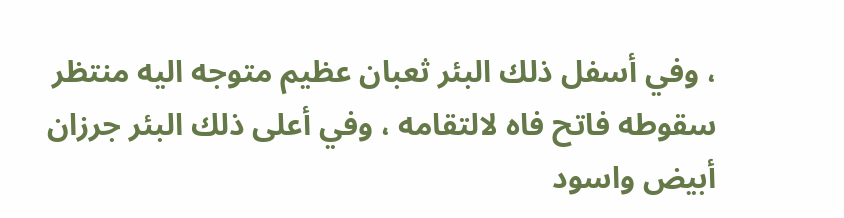، وفي أسفل ذلك البئر ثعبان عظيم متوجه اليه منتظر سقوطه فاتح فاه لالتقامه ، وفي أعلى ذلك البئر جرزان أبيض واسود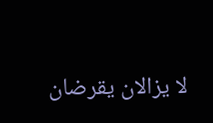لا يزالان يقرضان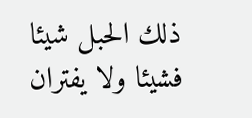ذلك الحبل شيئا فشيئا ولا يفتران